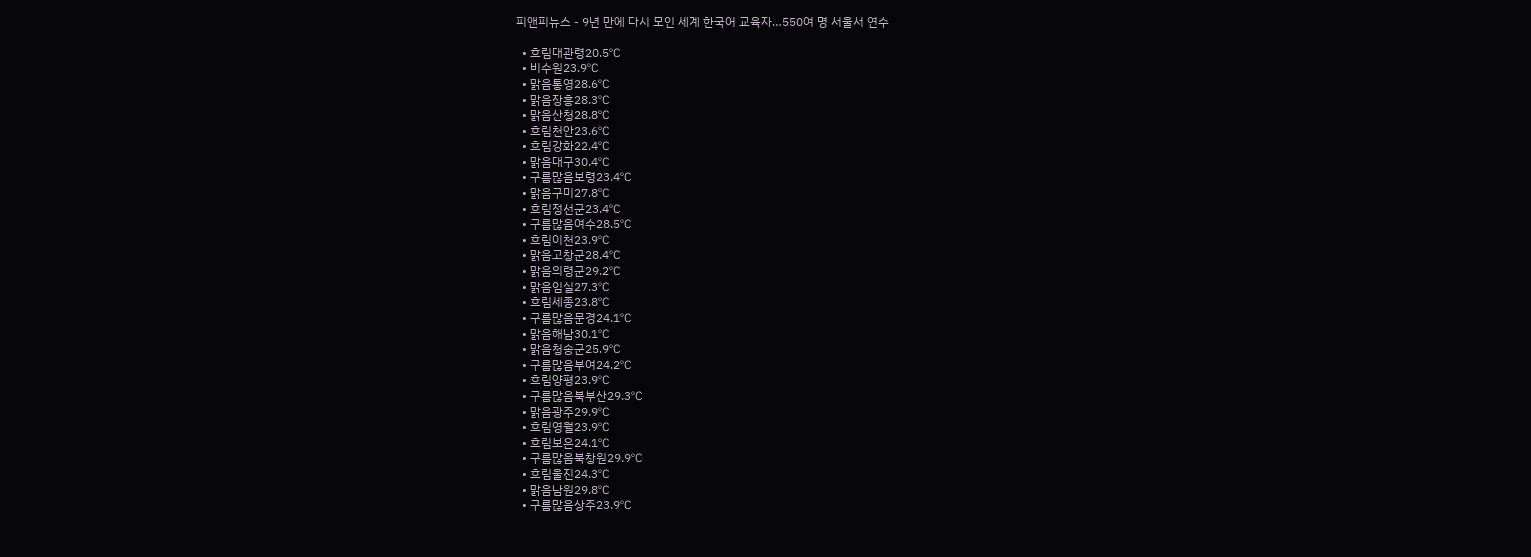피앤피뉴스 - 9년 만에 다시 모인 세계 한국어 교육자…550여 명 서울서 연수

  • 흐림대관령20.5℃
  • 비수원23.9℃
  • 맑음통영28.6℃
  • 맑음장흥28.3℃
  • 맑음산청28.8℃
  • 흐림천안23.6℃
  • 흐림강화22.4℃
  • 맑음대구30.4℃
  • 구름많음보령23.4℃
  • 맑음구미27.8℃
  • 흐림정선군23.4℃
  • 구름많음여수28.5℃
  • 흐림이천23.9℃
  • 맑음고창군28.4℃
  • 맑음의령군29.2℃
  • 맑음임실27.3℃
  • 흐림세종23.8℃
  • 구름많음문경24.1℃
  • 맑음해남30.1℃
  • 맑음청송군25.9℃
  • 구름많음부여24.2℃
  • 흐림양평23.9℃
  • 구름많음북부산29.3℃
  • 맑음광주29.9℃
  • 흐림영월23.9℃
  • 흐림보은24.1℃
  • 구름많음북창원29.9℃
  • 흐림울진24.3℃
  • 맑음남원29.8℃
  • 구름많음상주23.9℃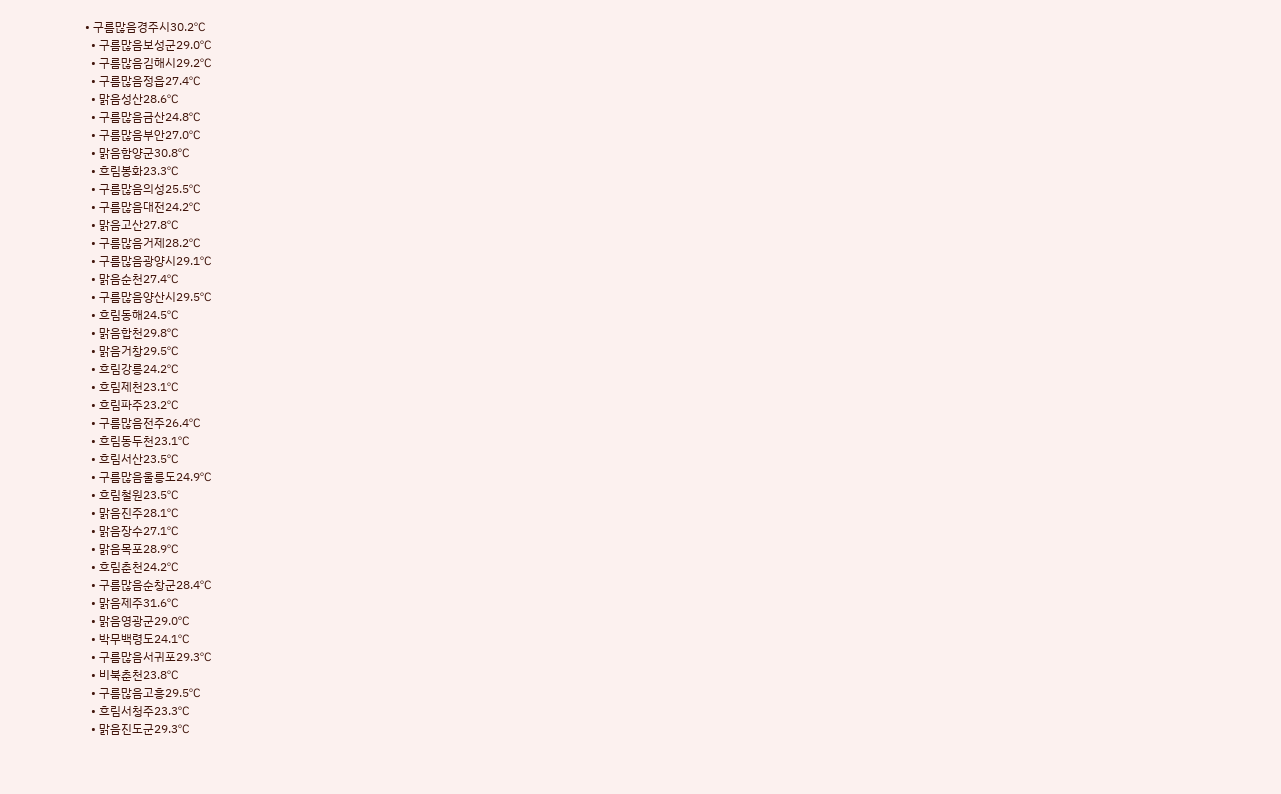• 구름많음경주시30.2℃
  • 구름많음보성군29.0℃
  • 구름많음김해시29.2℃
  • 구름많음정읍27.4℃
  • 맑음성산28.6℃
  • 구름많음금산24.8℃
  • 구름많음부안27.0℃
  • 맑음함양군30.8℃
  • 흐림봉화23.3℃
  • 구름많음의성25.5℃
  • 구름많음대전24.2℃
  • 맑음고산27.8℃
  • 구름많음거제28.2℃
  • 구름많음광양시29.1℃
  • 맑음순천27.4℃
  • 구름많음양산시29.5℃
  • 흐림동해24.5℃
  • 맑음합천29.8℃
  • 맑음거창29.5℃
  • 흐림강릉24.2℃
  • 흐림제천23.1℃
  • 흐림파주23.2℃
  • 구름많음전주26.4℃
  • 흐림동두천23.1℃
  • 흐림서산23.5℃
  • 구름많음울릉도24.9℃
  • 흐림철원23.5℃
  • 맑음진주28.1℃
  • 맑음장수27.1℃
  • 맑음목포28.9℃
  • 흐림춘천24.2℃
  • 구름많음순창군28.4℃
  • 맑음제주31.6℃
  • 맑음영광군29.0℃
  • 박무백령도24.1℃
  • 구름많음서귀포29.3℃
  • 비북춘천23.8℃
  • 구름많음고흥29.5℃
  • 흐림서청주23.3℃
  • 맑음진도군29.3℃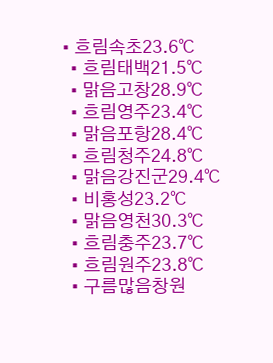• 흐림속초23.6℃
  • 흐림태백21.5℃
  • 맑음고창28.9℃
  • 흐림영주23.4℃
  • 맑음포항28.4℃
  • 흐림청주24.8℃
  • 맑음강진군29.4℃
  • 비홍성23.2℃
  • 맑음영천30.3℃
  • 흐림충주23.7℃
  • 흐림원주23.8℃
  • 구름많음창원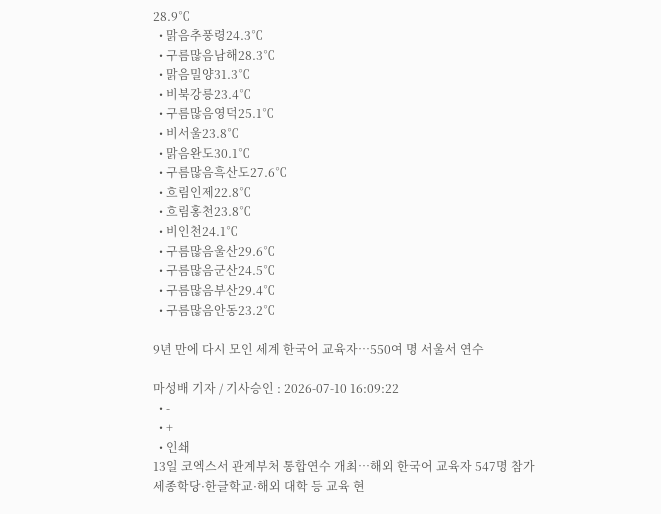28.9℃
  • 맑음추풍령24.3℃
  • 구름많음남해28.3℃
  • 맑음밀양31.3℃
  • 비북강릉23.4℃
  • 구름많음영덕25.1℃
  • 비서울23.8℃
  • 맑음완도30.1℃
  • 구름많음흑산도27.6℃
  • 흐림인제22.8℃
  • 흐림홍천23.8℃
  • 비인천24.1℃
  • 구름많음울산29.6℃
  • 구름많음군산24.5℃
  • 구름많음부산29.4℃
  • 구름많음안동23.2℃

9년 만에 다시 모인 세계 한국어 교육자…550여 명 서울서 연수

마성배 기자 / 기사승인 : 2026-07-10 16:09:22
  • -
  • +
  • 인쇄
13일 코엑스서 관계부처 통합연수 개최…해외 한국어 교육자 547명 참가
세종학당·한글학교·해외 대학 등 교육 현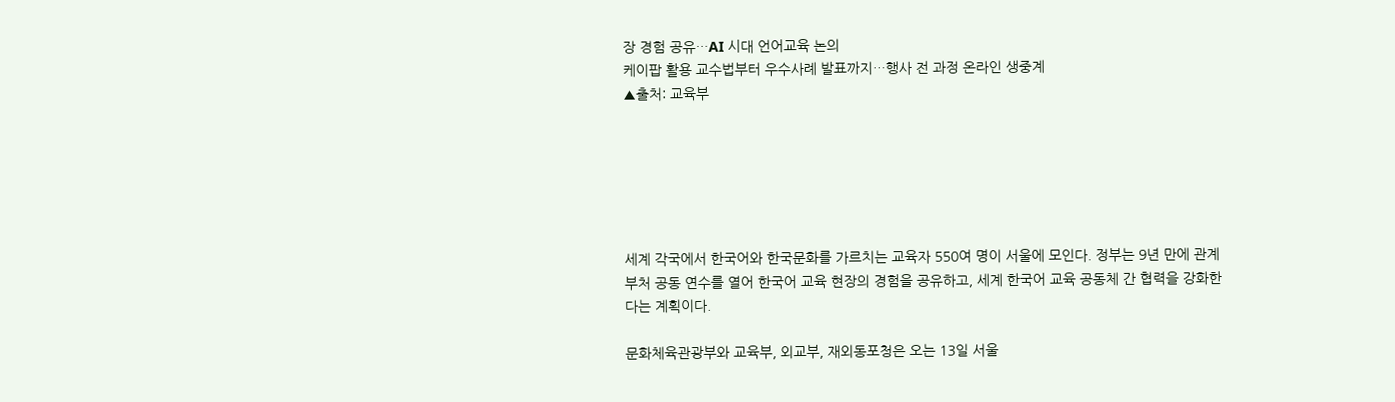장 경험 공유…AI 시대 언어교육 논의
케이팝 활용 교수법부터 우수사례 발표까지…행사 전 과정 온라인 생중계
▲출처: 교육부






세계 각국에서 한국어와 한국문화를 가르치는 교육자 550여 명이 서울에 모인다. 정부는 9년 만에 관계부처 공동 연수를 열어 한국어 교육 현장의 경험을 공유하고, 세계 한국어 교육 공동체 간 협력을 강화한다는 계획이다.

문화체육관광부와 교육부, 외교부, 재외동포청은 오는 13일 서울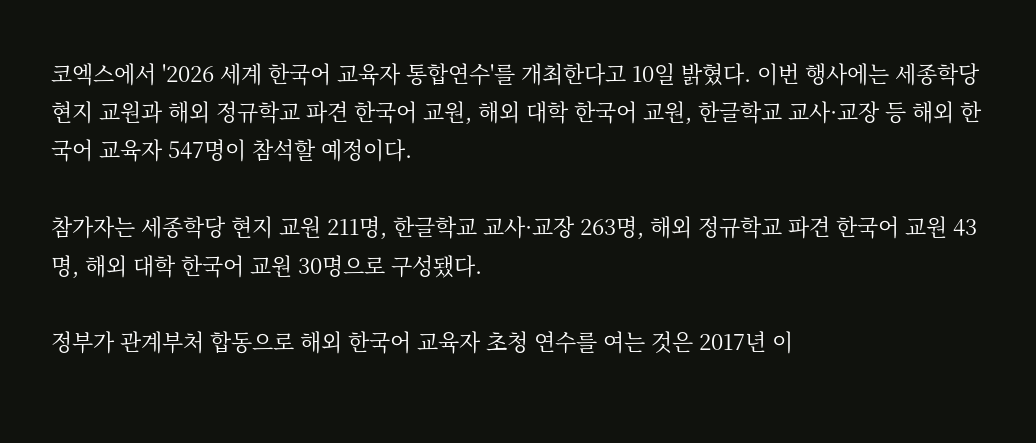코엑스에서 '2026 세계 한국어 교육자 통합연수'를 개최한다고 10일 밝혔다. 이번 행사에는 세종학당 현지 교원과 해외 정규학교 파견 한국어 교원, 해외 대학 한국어 교원, 한글학교 교사·교장 등 해외 한국어 교육자 547명이 참석할 예정이다.

참가자는 세종학당 현지 교원 211명, 한글학교 교사·교장 263명, 해외 정규학교 파견 한국어 교원 43명, 해외 대학 한국어 교원 30명으로 구성됐다.

정부가 관계부처 합동으로 해외 한국어 교육자 초청 연수를 여는 것은 2017년 이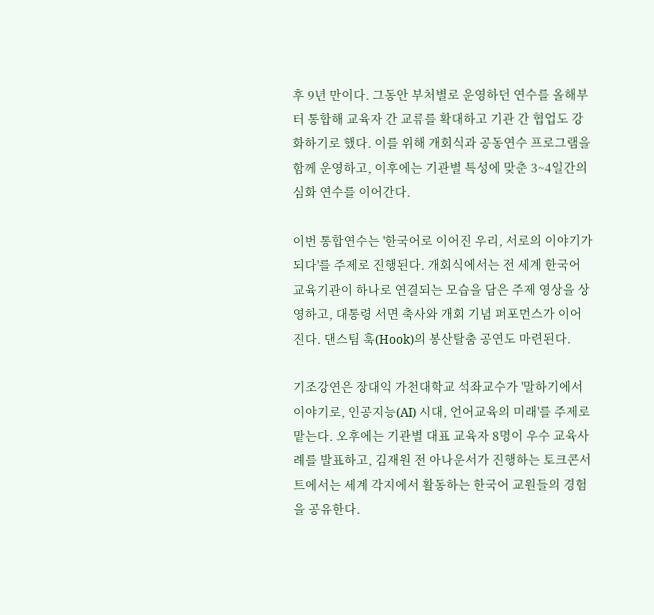후 9년 만이다. 그동안 부처별로 운영하던 연수를 올해부터 통합해 교육자 간 교류를 확대하고 기관 간 협업도 강화하기로 했다. 이를 위해 개회식과 공동연수 프로그램을 함께 운영하고, 이후에는 기관별 특성에 맞춘 3~4일간의 심화 연수를 이어간다.

이번 통합연수는 '한국어로 이어진 우리, 서로의 이야기가 되다'를 주제로 진행된다. 개회식에서는 전 세계 한국어 교육기관이 하나로 연결되는 모습을 담은 주제 영상을 상영하고, 대통령 서면 축사와 개회 기념 퍼포먼스가 이어진다. 댄스팀 훅(Hook)의 봉산탈춤 공연도 마련된다.

기조강연은 장대익 가천대학교 석좌교수가 '말하기에서 이야기로, 인공지능(AI) 시대, 언어교육의 미래'를 주제로 맡는다. 오후에는 기관별 대표 교육자 8명이 우수 교육사례를 발표하고, 김재원 전 아나운서가 진행하는 토크콘서트에서는 세계 각지에서 활동하는 한국어 교원들의 경험을 공유한다.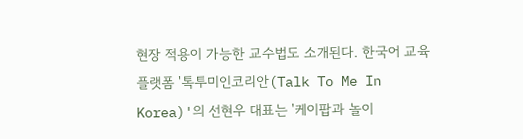현장 적용이 가능한 교수법도 소개된다. 한국어 교육 플랫폼 '톡투미인코리안(Talk To Me In Korea)'의 선현우 대표는 '케이팝과 놀이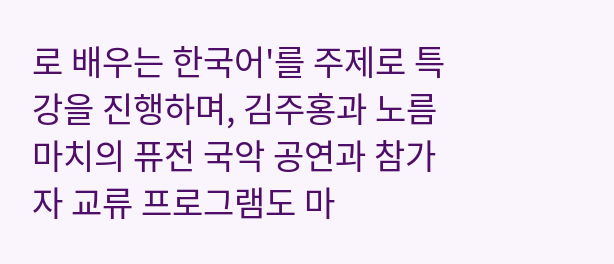로 배우는 한국어'를 주제로 특강을 진행하며, 김주홍과 노름마치의 퓨전 국악 공연과 참가자 교류 프로그램도 마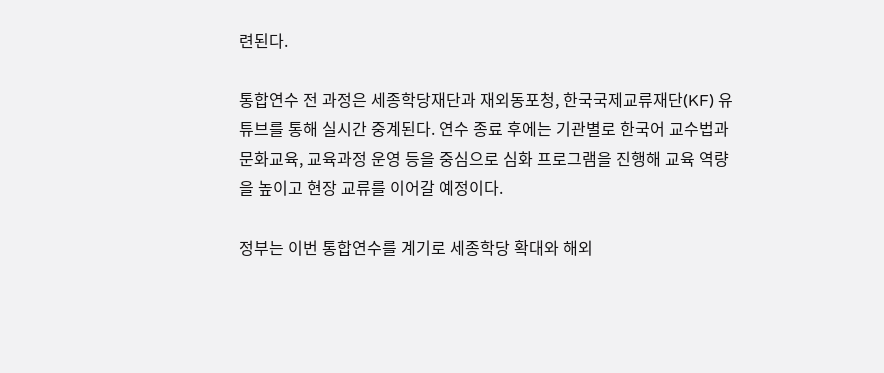련된다.

통합연수 전 과정은 세종학당재단과 재외동포청, 한국국제교류재단(KF) 유튜브를 통해 실시간 중계된다. 연수 종료 후에는 기관별로 한국어 교수법과 문화교육, 교육과정 운영 등을 중심으로 심화 프로그램을 진행해 교육 역량을 높이고 현장 교류를 이어갈 예정이다.

정부는 이번 통합연수를 계기로 세종학당 확대와 해외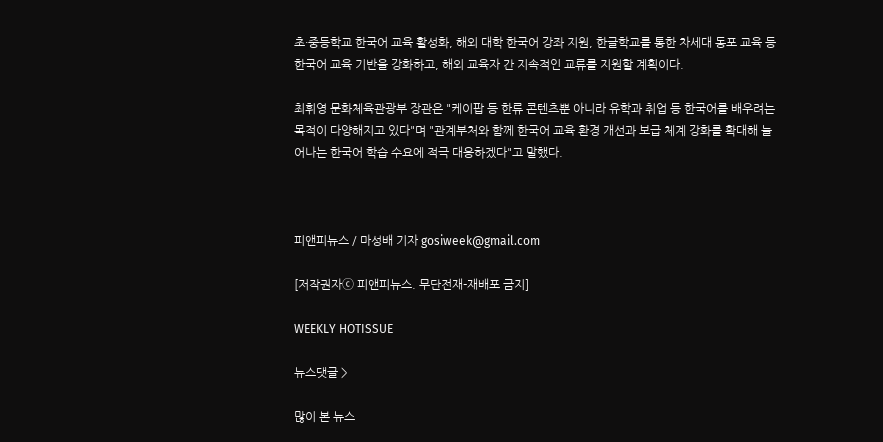초·중등학교 한국어 교육 활성화, 해외 대학 한국어 강좌 지원, 한글학교를 통한 차세대 동포 교육 등 한국어 교육 기반을 강화하고, 해외 교육자 간 지속적인 교류를 지원할 계획이다.

최휘영 문화체육관광부 장관은 "케이팝 등 한류 콘텐츠뿐 아니라 유학과 취업 등 한국어를 배우려는 목적이 다양해지고 있다"며 "관계부처와 함께 한국어 교육 환경 개선과 보급 체계 강화를 확대해 늘어나는 한국어 학습 수요에 적극 대응하겠다"고 말했다.



피앤피뉴스 / 마성배 기자 gosiweek@gmail.com

[저작권자ⓒ 피앤피뉴스. 무단전재-재배포 금지]

WEEKLY HOTISSUE

뉴스댓글 >

많이 본 뉴스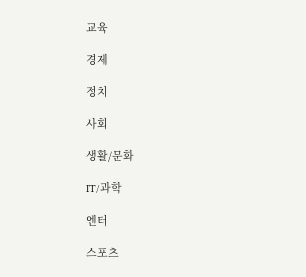교육

경제

정치

사회

생활/문화

IT/과학

엔터

스포츠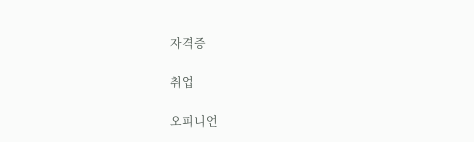자격증

취업

오피니언